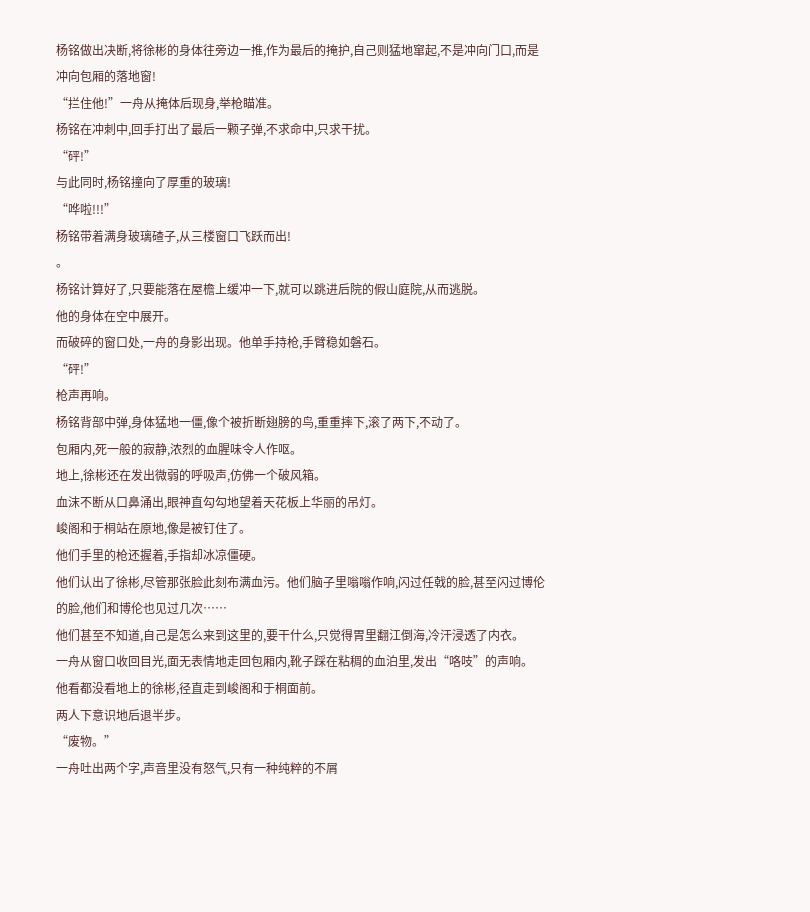杨铭做出决断,将徐彬的身体往旁边一推,作为最后的掩护,自己则猛地窜起,不是冲向门口,而是冲向包厢的落地窗!
“拦住他!”一舟从掩体后现身,举枪瞄准。
杨铭在冲刺中,回手打出了最后一颗子弹,不求命中,只求干扰。
“砰!”
与此同时,杨铭撞向了厚重的玻璃!
“哗啦!!!”
杨铭带着满身玻璃碴子,从三楼窗口飞跃而出!
。
杨铭计算好了,只要能落在屋檐上缓冲一下,就可以跳进后院的假山庭院,从而逃脱。
他的身体在空中展开。
而破碎的窗口处,一舟的身影出现。他单手持枪,手臂稳如磐石。
“砰!”
枪声再响。
杨铭背部中弹,身体猛地一僵,像个被折断翅膀的鸟,重重摔下,滚了两下,不动了。
包厢内,死一般的寂静,浓烈的血腥味令人作呕。
地上,徐彬还在发出微弱的呼吸声,仿佛一个破风箱。
血沫不断从口鼻涌出,眼神直勾勾地望着天花板上华丽的吊灯。
峻阁和于桐站在原地,像是被钉住了。
他们手里的枪还握着,手指却冰凉僵硬。
他们认出了徐彬,尽管那张脸此刻布满血污。他们脑子里嗡嗡作响,闪过任戟的脸,甚至闪过博伦的脸,他们和博伦也见过几次……
他们甚至不知道,自己是怎么来到这里的,要干什么,只觉得胃里翻江倒海,冷汗浸透了内衣。
一舟从窗口收回目光,面无表情地走回包厢内,靴子踩在粘稠的血泊里,发出“咯吱”的声响。
他看都没看地上的徐彬,径直走到峻阁和于桐面前。
两人下意识地后退半步。
“废物。”
一舟吐出两个字,声音里没有怒气,只有一种纯粹的不屑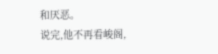和厌恶。
说完,他不再看峻阁,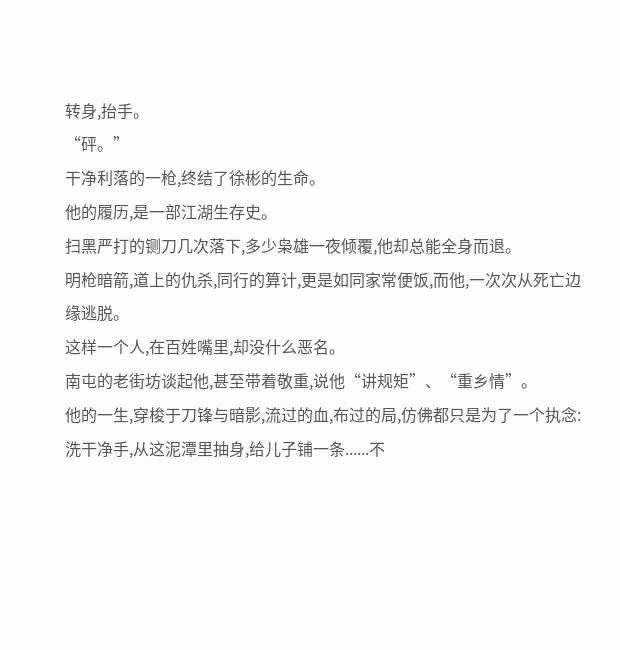转身,抬手。
“砰。”
干净利落的一枪,终结了徐彬的生命。
他的履历,是一部江湖生存史。
扫黑严打的铡刀几次落下,多少枭雄一夜倾覆,他却总能全身而退。
明枪暗箭,道上的仇杀,同行的算计,更是如同家常便饭,而他,一次次从死亡边缘逃脱。
这样一个人,在百姓嘴里,却没什么恶名。
南屯的老街坊谈起他,甚至带着敬重,说他“讲规矩”、“重乡情”。
他的一生,穿梭于刀锋与暗影,流过的血,布过的局,仿佛都只是为了一个执念:洗干净手,从这泥潭里抽身,给儿子铺一条......不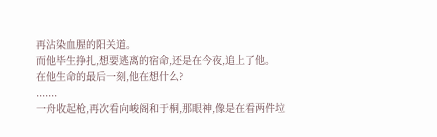再沾染血腥的阳关道。
而他毕生挣扎,想要逃离的宿命,还是在今夜,追上了他。
在他生命的最后一刻,他在想什么?
.......
一舟收起枪,再次看向峻阁和于桐,那眼神,像是在看两件垃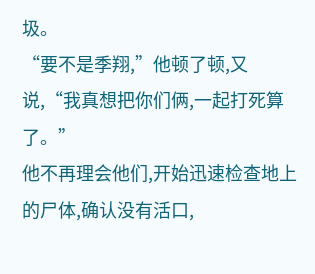圾。
“要不是季翔,”他顿了顿,又说,“我真想把你们俩,一起打死算了。”
他不再理会他们,开始迅速检查地上的尸体,确认没有活口,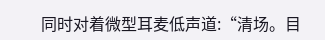同时对着微型耳麦低声道:“清场。目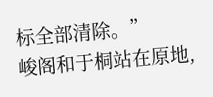标全部清除。”
峻阁和于桐站在原地,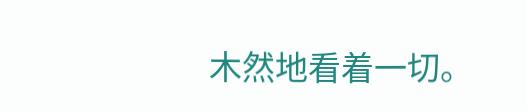木然地看着一切。